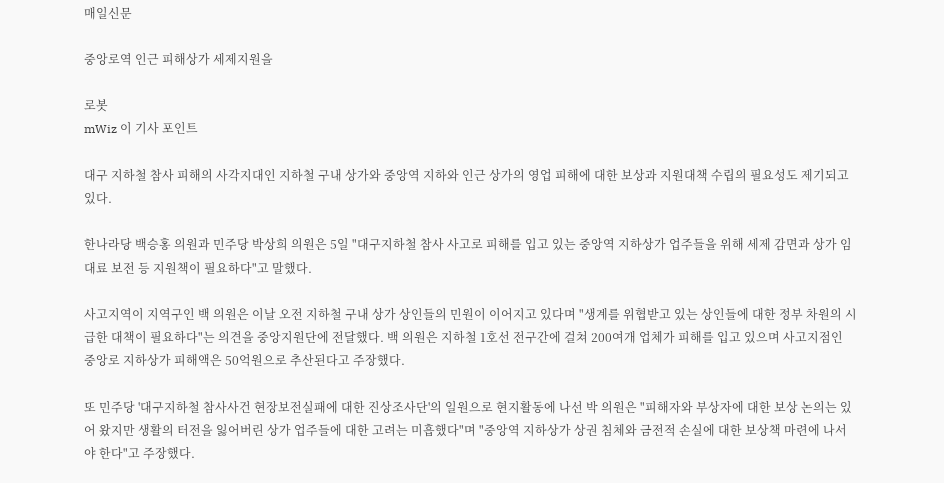매일신문

중앙로역 인근 피해상가 세제지원을

로봇
mWiz 이 기사 포인트

대구 지하철 참사 피해의 사각지대인 지하철 구내 상가와 중앙역 지하와 인근 상가의 영업 피해에 대한 보상과 지원대책 수립의 필요성도 제기되고 있다.

한나라당 백승홍 의원과 민주당 박상희 의원은 5일 "대구지하철 참사 사고로 피해를 입고 있는 중앙역 지하상가 업주들을 위해 세제 감면과 상가 임대료 보전 등 지원책이 필요하다"고 말했다.

사고지역이 지역구인 백 의원은 이날 오전 지하철 구내 상가 상인들의 민원이 이어지고 있다며 "생계를 위협받고 있는 상인들에 대한 정부 차원의 시급한 대책이 필요하다"는 의견을 중앙지원단에 전달했다. 백 의원은 지하철 1호선 전구간에 걸쳐 200여개 업체가 피해를 입고 있으며 사고지점인 중앙로 지하상가 피해액은 50억원으로 추산된다고 주장했다.

또 민주당 '대구지하철 참사사건 현장보전실패에 대한 진상조사단'의 일원으로 현지활동에 나선 박 의원은 "피해자와 부상자에 대한 보상 논의는 있어 왔지만 생활의 터전을 잃어버린 상가 업주들에 대한 고려는 미흡했다"며 "중앙역 지하상가 상권 침체와 금전적 손실에 대한 보상책 마련에 나서야 한다"고 주장했다.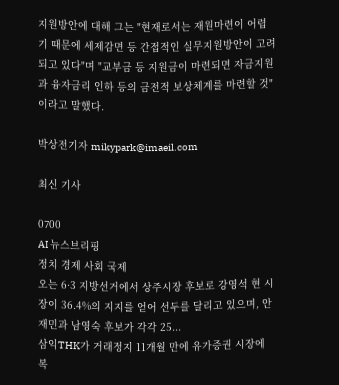지원방안에 대해 그는 "현재로서는 재원마련이 어렵기 때문에 세제감면 등 간접적인 실무지원방안이 고려되고 있다"며 "교부금 등 지원금이 마련되면 자금지원과 융자금리 인하 등의 금전적 보상체계를 마련할 것"이라고 말했다.

박상전기자 mikypark@imaeil.com

최신 기사

0700
AI 뉴스브리핑
정치 경제 사회 국제
오는 6·3 지방선거에서 상주시장 후보로 강영석 현 시장이 36.4%의 지지를 얻어 선두를 달리고 있으며, 안재민과 남영숙 후보가 각각 25...
삼익THK가 거래정지 11개월 만에 유가증권 시장에 복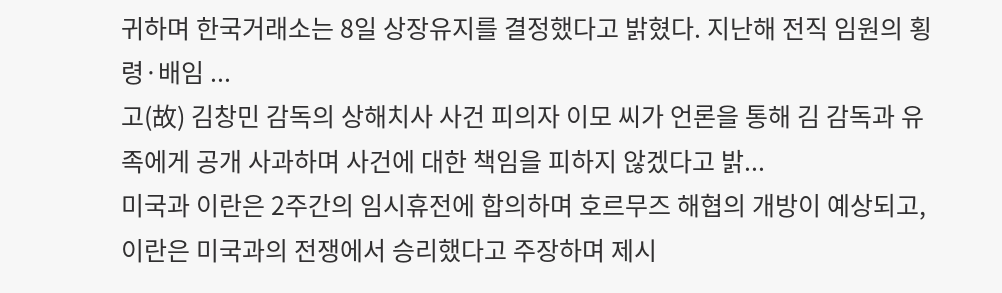귀하며 한국거래소는 8일 상장유지를 결정했다고 밝혔다. 지난해 전직 임원의 횡령·배임 ...
고(故) 김창민 감독의 상해치사 사건 피의자 이모 씨가 언론을 통해 김 감독과 유족에게 공개 사과하며 사건에 대한 책임을 피하지 않겠다고 밝...
미국과 이란은 2주간의 임시휴전에 합의하며 호르무즈 해협의 개방이 예상되고, 이란은 미국과의 전쟁에서 승리했다고 주장하며 제시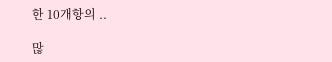한 10개항의 ..

많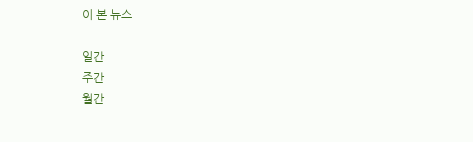이 본 뉴스

일간
주간
월간